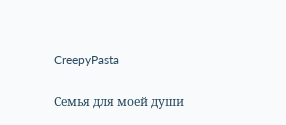CreepyPasta

Семья для моей души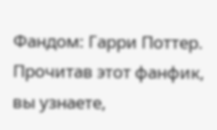Фандом: Гарри Поттер. Прочитав этот фанфик, вы узнаете,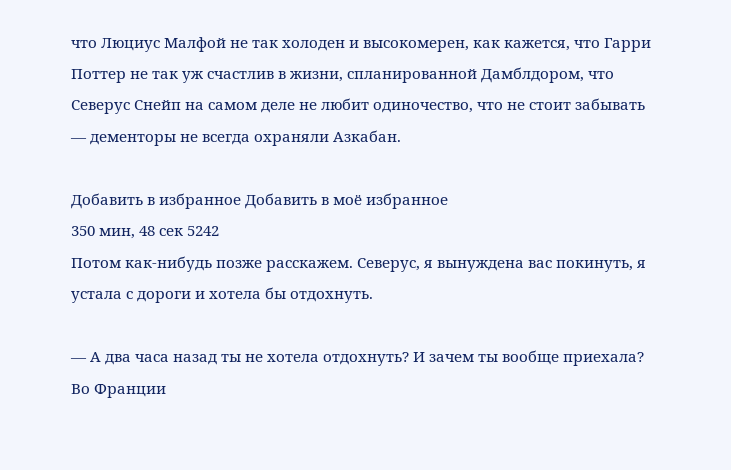что Люциус Малфой не так холоден и высокомерен, как кажется, что Гарри Поттер не так уж счастлив в жизни, спланированной Дамблдором, что Северус Снейп на самом деле не любит одиночество, что не стоит забывать — дементоры не всегда охраняли Азкабан.

Добавить в избранное Добавить в моё избранное
350 мин, 48 сек 5242
Потом как-нибудь позже расскажем. Северус, я вынуждена вас покинуть, я устала с дороги и хотела бы отдохнуть.

— А два часа назад ты не хотела отдохнуть? И зачем ты вообще приехала? Во Франции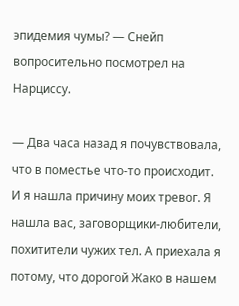эпидемия чумы? — Снейп вопросительно посмотрел на Нарциссу.

— Два часа назад я почувствовала, что в поместье что-то происходит. И я нашла причину моих тревог. Я нашла вас, заговорщики-любители, похитители чужих тел. А приехала я потому, что дорогой Жако в нашем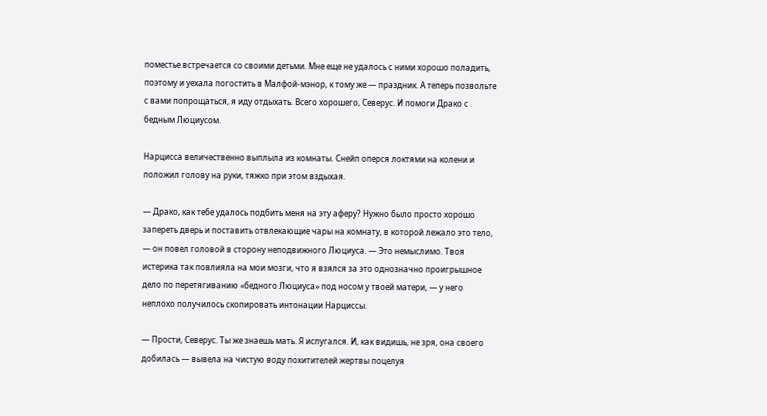поместье встречается со своими детьми. Мне еще не удалось с ними хорошо поладить, поэтому и уехала погостить в Малфой-мэнор, к тому же — праздник. А теперь позвольте с вами попрощаться, я иду отдыхать. Всего хорошего, Северус. И помоги Драко с бедным Люциусом.

Нарцисса величественно выплыла из комнаты. Снейп оперся локтями на колени и положил голову на руки, тяжко при этом вздыхая.

— Драко, как тебе удалось подбить меня на эту аферу? Нужно было просто хорошо запереть дверь и поставить отвлекающие чары на комнату, в которой лежало это тело, — он повел головой в сторону неподвижного Люциуса. — Это немыслимо. Твоя истерика так повлияла на мои мозги, что я взялся за это однозначно проигрышное дело по перетягиванию «бедного Люциуса» под носом у твоей матери, — у него неплохо получилось скопировать интонации Нарциссы.

— Прости, Северус. Ты же знаешь мать. Я испугался. И, как видишь, не зря, она своего добилась — вывела на чистую воду похитителей жертвы поцелуя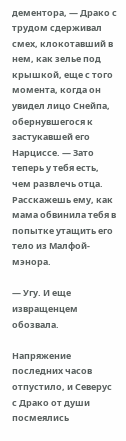дементора, — Драко с трудом сдерживал смех, клокотавший в нем, как зелье под крышкой, еще с того момента, когда он увидел лицо Снейпа, обернувшегося к застукавшей его Нарциссе. — Зато теперь у тебя есть, чем развлечь отца. Расскажешь ему, как мама обвинила тебя в попытке утащить его тело из Малфой-мэнора.

— Угу. И еще извращенцем обозвала.

Напряжение последних часов отпустило, и Северус с Драко от души посмеялись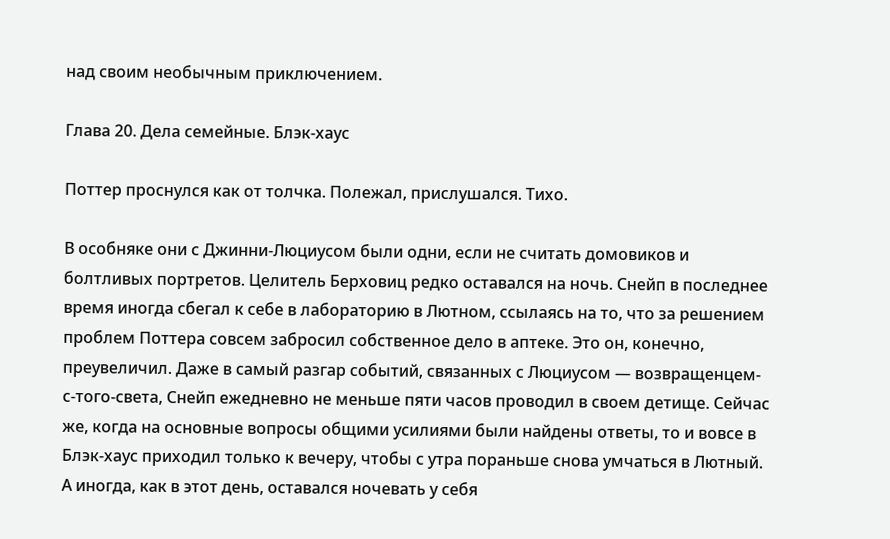над своим необычным приключением.

Глава 20. Дела семейные. Блэк-хаус

Поттер проснулся как от толчка. Полежал, прислушался. Тихо.

В особняке они с Джинни-Люциусом были одни, если не считать домовиков и болтливых портретов. Целитель Берховиц редко оставался на ночь. Снейп в последнее время иногда сбегал к себе в лабораторию в Лютном, ссылаясь на то, что за решением проблем Поттера совсем забросил собственное дело в аптеке. Это он, конечно, преувеличил. Даже в самый разгар событий, связанных с Люциусом — возвращенцем-с-того-света, Снейп ежедневно не меньше пяти часов проводил в своем детище. Сейчас же, когда на основные вопросы общими усилиями были найдены ответы, то и вовсе в Блэк-хаус приходил только к вечеру, чтобы с утра пораньше снова умчаться в Лютный. А иногда, как в этот день, оставался ночевать у себя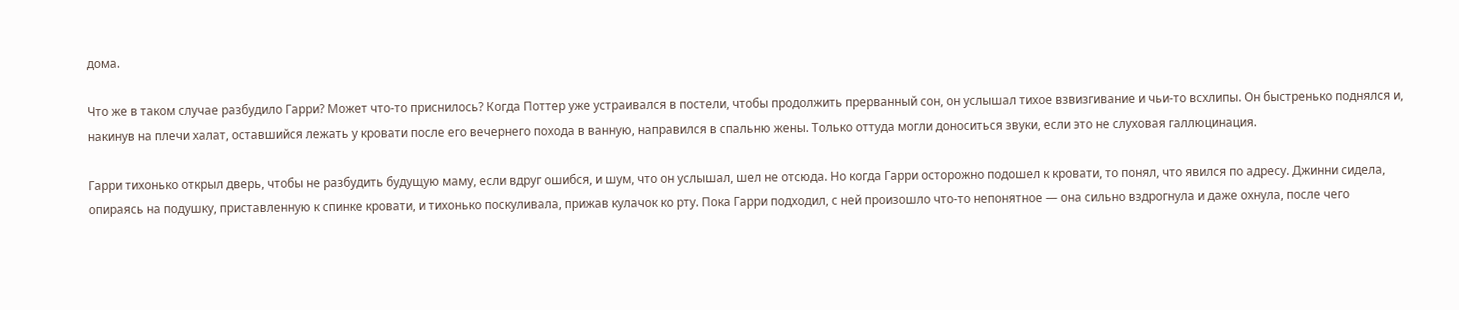дома.

Что же в таком случае разбудило Гарри? Может что-то приснилось? Когда Поттер уже устраивался в постели, чтобы продолжить прерванный сон, он услышал тихое взвизгивание и чьи-то всхлипы. Он быстренько поднялся и, накинув на плечи халат, оставшийся лежать у кровати после его вечернего похода в ванную, направился в спальню жены. Только оттуда могли доноситься звуки, если это не слуховая галлюцинация.

Гарри тихонько открыл дверь, чтобы не разбудить будущую маму, если вдруг ошибся, и шум, что он услышал, шел не отсюда. Но когда Гарри осторожно подошел к кровати, то понял, что явился по адресу. Джинни сидела, опираясь на подушку, приставленную к спинке кровати, и тихонько поскуливала, прижав кулачок ко рту. Пока Гарри подходил, с ней произошло что-то непонятное — она сильно вздрогнула и даже охнула, после чего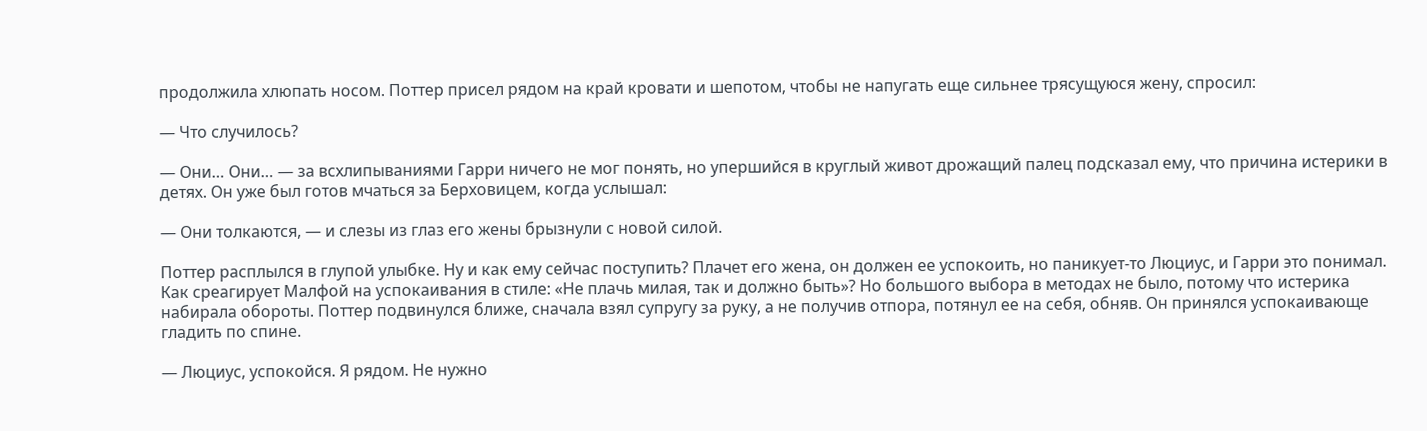продолжила хлюпать носом. Поттер присел рядом на край кровати и шепотом, чтобы не напугать еще сильнее трясущуюся жену, спросил:

— Что случилось?

— Они… Они… — за всхлипываниями Гарри ничего не мог понять, но упершийся в круглый живот дрожащий палец подсказал ему, что причина истерики в детях. Он уже был готов мчаться за Берховицем, когда услышал:

— Они толкаются, — и слезы из глаз его жены брызнули с новой силой.

Поттер расплылся в глупой улыбке. Ну и как ему сейчас поступить? Плачет его жена, он должен ее успокоить, но паникует-то Люциус, и Гарри это понимал. Как среагирует Малфой на успокаивания в стиле: «Не плачь милая, так и должно быть»? Но большого выбора в методах не было, потому что истерика набирала обороты. Поттер подвинулся ближе, сначала взял супругу за руку, а не получив отпора, потянул ее на себя, обняв. Он принялся успокаивающе гладить по спине.

— Люциус, успокойся. Я рядом. Не нужно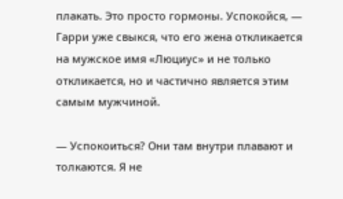плакать. Это просто гормоны. Успокойся, — Гарри уже свыкся, что его жена откликается на мужское имя «Люциус» и не только откликается, но и частично является этим самым мужчиной.

— Успокоиться? Они там внутри плавают и толкаются. Я не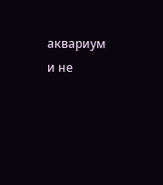аквариум и не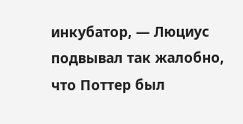инкубатор, — Люциус подвывал так жалобно, что Поттер был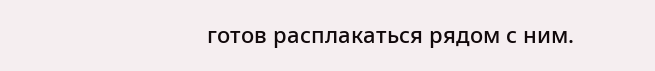готов расплакаться рядом с ним.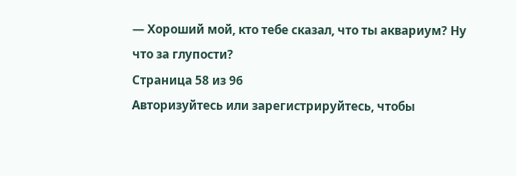— Хороший мой, кто тебе сказал, что ты аквариум? Ну что за глупости?
Страница 58 из 96
Авторизуйтесь или зарегистрируйтесь, чтобы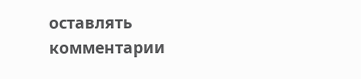оставлять комментарии